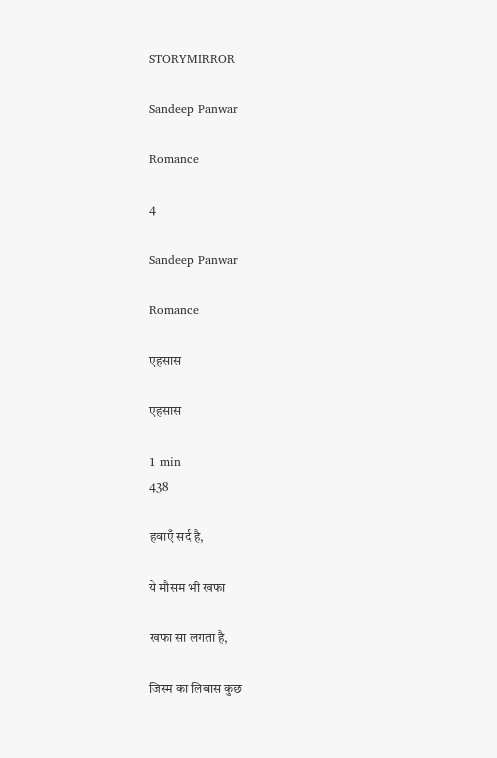STORYMIRROR

Sandeep Panwar

Romance

4

Sandeep Panwar

Romance

एहसास

एहसास

1 min
438

हवाएँ सर्द है,

ये मौसम भी खफा

खफा सा लगता है,

जिस्म का लिबास कुछ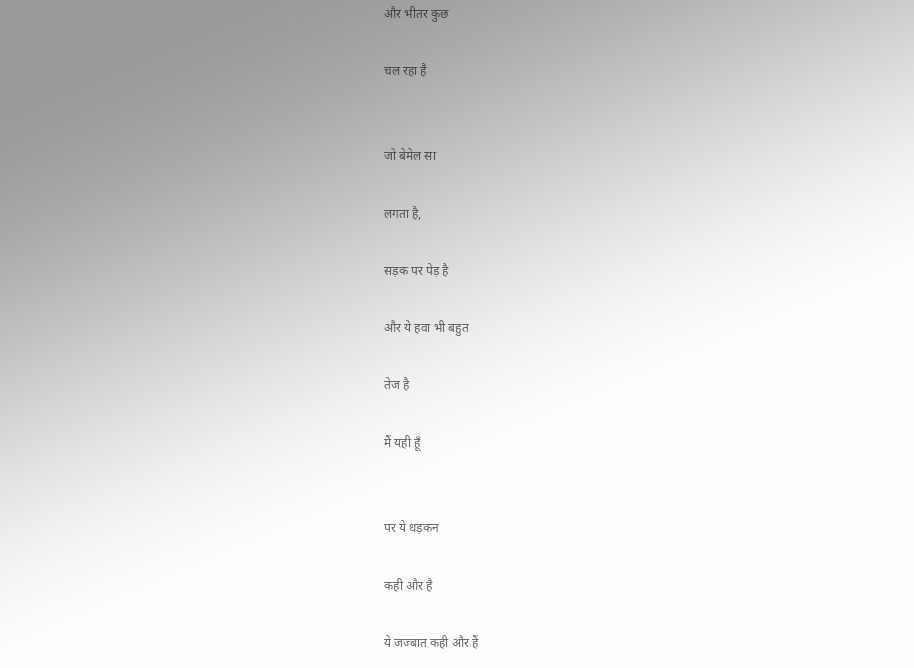और भीतर कुछ

चल रहा है


जो बेमेल सा

लगता है,

सड़क पर पेड़ है

और ये हवा भी बहुत

तेज है

मैं यही हूँ


पर ये धड़कन

कही और है

ये जज्बात कही और हैं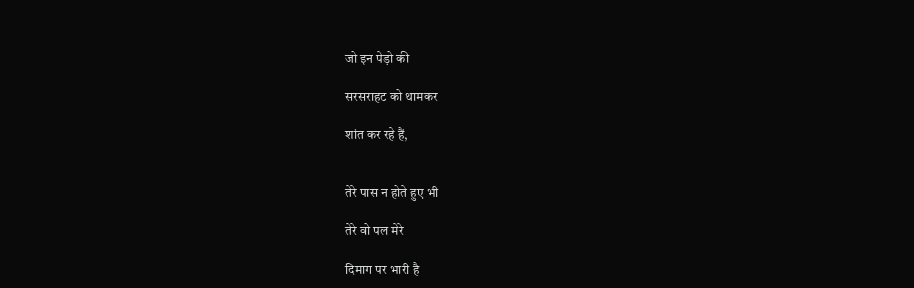जो इन पेड़ो की

सरसराहट को थामकर

शांत कर रहे हैं,


तेरे पास न होते हुए भी

तेरे वो पल मेरे

दिमाग पर भारी है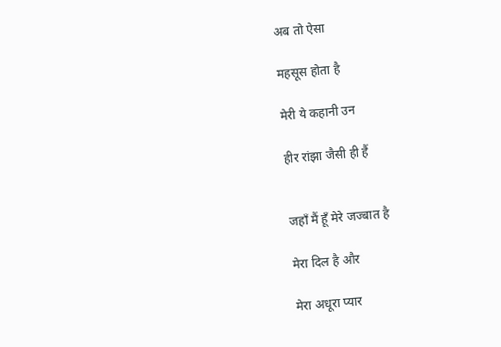अब तो ऐसा

महसूस होता है

मेरी ये कहानी उन

हीर रांझा जैसी ही हैं


जहाँ मैं हूँ मेरे जज्बात है

मेरा दिल है और

मेरा अधूरा प्यार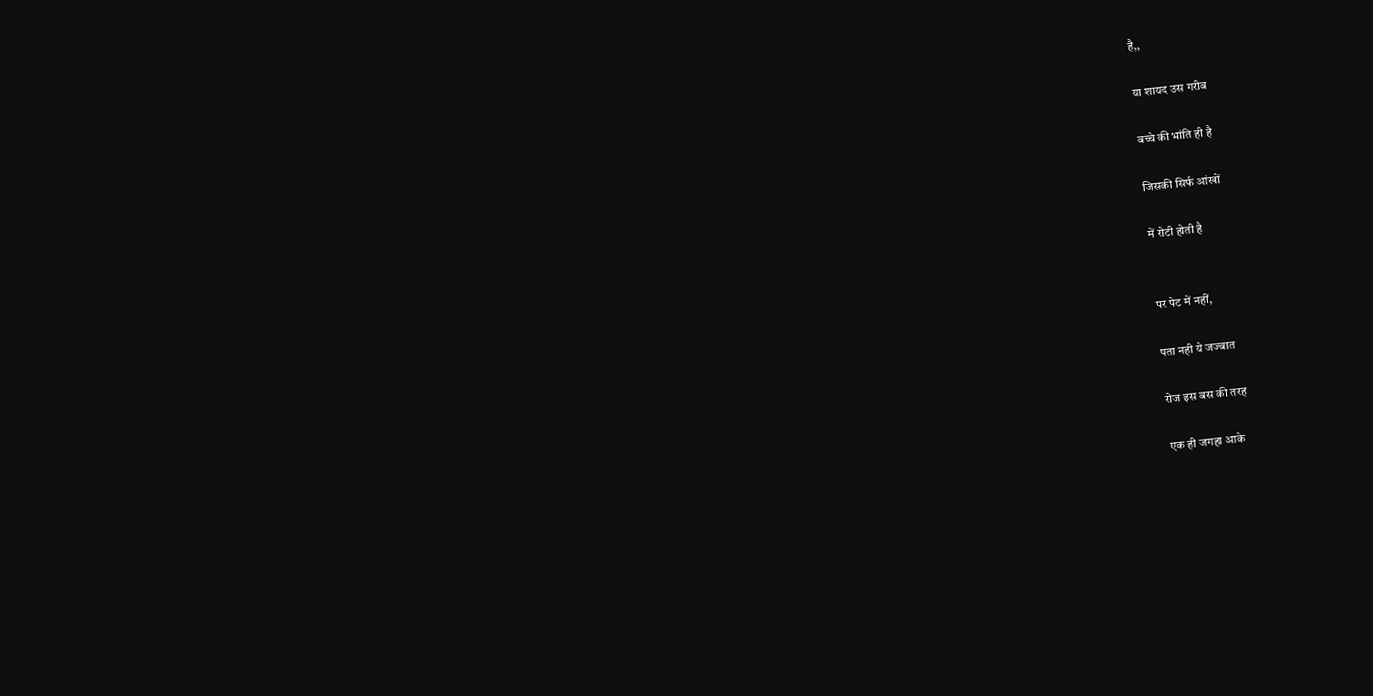है,,

या शायद उस गरीब

बच्चे की भांति ही है

जिसकी सिर्फ आंखों

में रोटी होती है


पर पेट में नहीं,

पता नही ये जज्बात

रोज इस बस की तरह

एक ही जगहा आके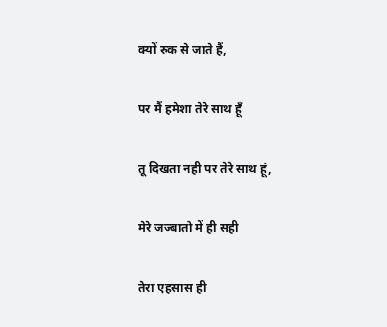क्यों रुक से जाते हैं,

पर मैं हमेशा तेरे साथ हूँ

तू दिखता नही पर तेरे साथ हूं,

मेरे जज्बातो में ही सही

तेरा एहसास ही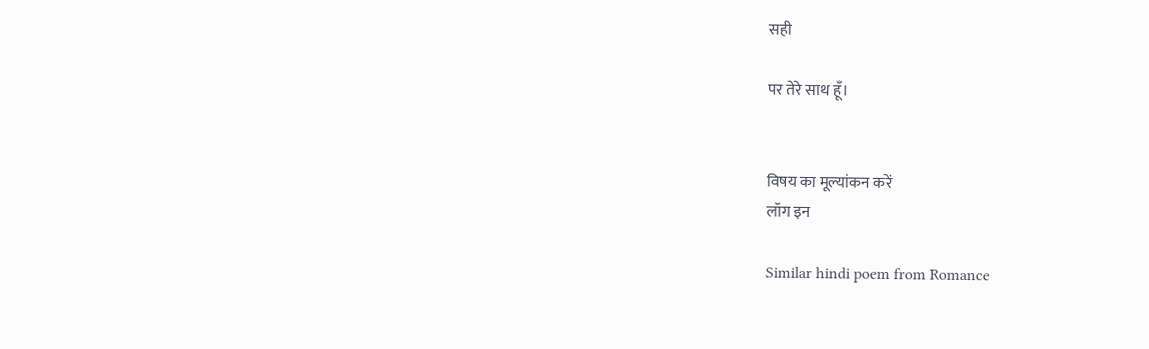सही

पर तेरे साथ हूँ।


विषय का मूल्यांकन करें
लॉग इन

Similar hindi poem from Romance